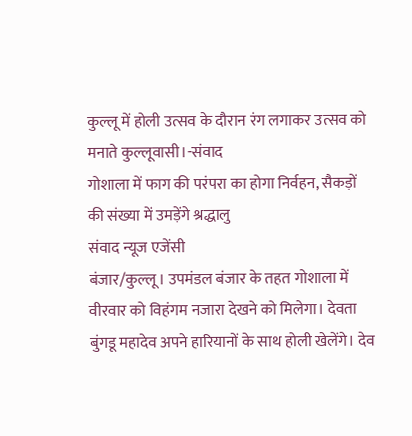कुल्लू में होली उत्सव के दौरान रंग लगाकर उत्सव को मनाते कुल्लूवासी।-संवाद
गोशाला में फाग की परंपरा का होगा निर्वहन, सैकड़ों की संख्या में उमड़ेंगे श्रद्धालु
संवाद न्यूज एजेंसी
बंजार/कुल्लू। उपमंडल बंजार के तहत गोशाला में वीरवार को विहंगम नजारा देखने को मिलेगा। देवता बुंगडू महादेव अपने हारियानों के साथ होली खेलेंगे। देव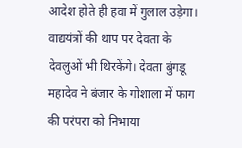आदेश होते ही हवा में गुलाल उड़ेगा। वाद्ययंत्रों की थाप पर देवता के देवलुओं भी थिरकेंगे। देवता बुंगडू महादेव ने बंजार के गोशाला में फाग की परंपरा को निभाया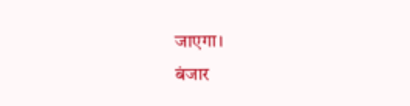जाएगा।
बंजार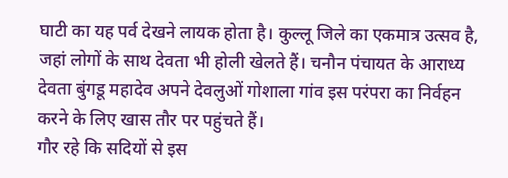घाटी का यह पर्व देखने लायक होता है। कुल्लू जिले का एकमात्र उत्सव है, जहां लोगों के साथ देवता भी होली खेलते हैं। चनौन पंचायत के आराध्य देवता बुंगडू महादेव अपने देवलुओं गोशाला गांव इस परंपरा का निर्वहन करने के लिए खास तौर पर पहुंचते हैं।
गौर रहे कि सदियों से इस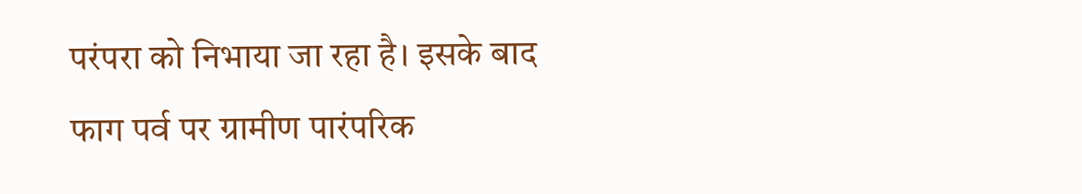परंपरा को निभाया जा रहा है। इसके बाद फाग पर्व पर ग्रामीण पारंपरिक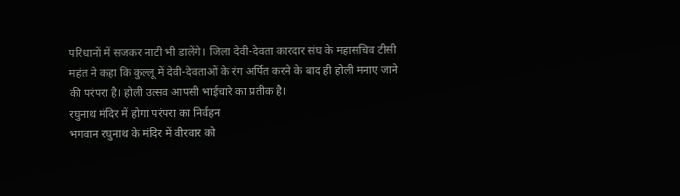परिधानों में सजकर नाटी भी डालेंगे। जिला देवी-देवता कारदार संघ के महासचिव टीसी महंत ने कहा कि कुल्लू में देवी-देवताओं के रंग अर्पित करने के बाद ही होली मनाए जाने की परंपरा है। होली उत्सव आपसी भाईचारे का प्रतीक है।
रघुनाथ मंदिर में होगा परंपरा का निर्वहन
भगवान रघुनाथ के मंदिर में वीरवार को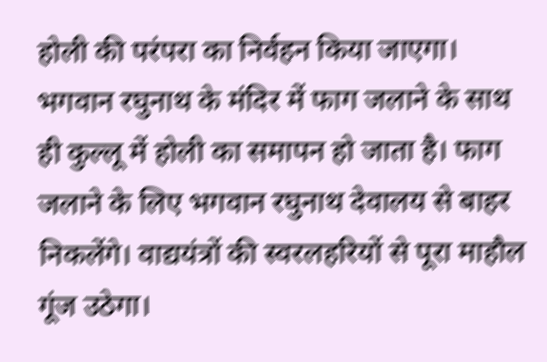होली की परंपरा का निर्वहन किया जाएगा। भगवान रघुनाथ के मंदिर में फाग जलाने के साथ ही कुल्लू में होली का समापन हो जाता है। फाग जलाने के लिए भगवान रघुनाथ देवालय से बाहर निकलेंगे। वाद्ययंत्रों की स्वरलहरियों से पूरा माहौल गूंज उठेगा।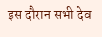इस दौरान सभी देव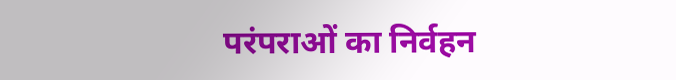परंपराओं का निर्वहन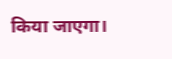किया जाएगा।